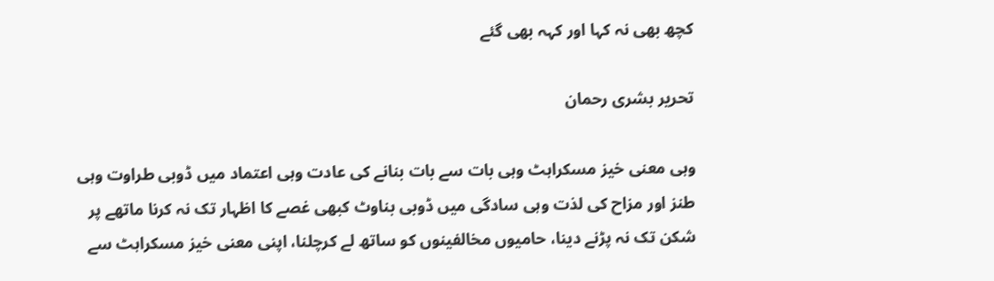کچھ بھی نہ کہا اور کہہ بھی گئے

تحریر بشری رحمان

وہی معنی خیز مسکراہٹ وہی بات سے بات بنانے کی عادت وہی اعتماد میں ڈوبی طراوت وہی طنز اور مزاح کی لذت وہی سادگی میں ڈوبی بناوٹ کبھی غصے کا اظہار تک نہ کرنا ماتھے پر شکن تک نہ پڑنے دینا، حامیوں مخالفینوں کو ساتھ لے کرچلنا، اپنی معنی خیز مسکراہٹ سے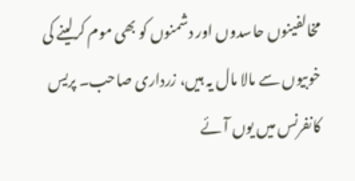مخالفینوں حاسدوں اور دشمنوں کو بھی موم کرلینے کی خوبیوں سے مالا مال یہ ہیں، زرداری صاحب۔ پریس کانفرنس میں یوں آئے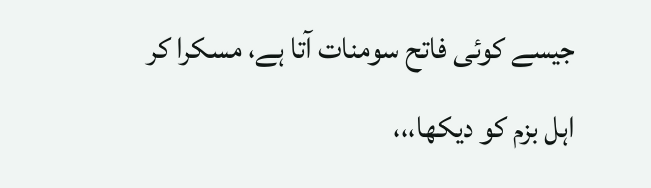جیسے کوئی فاتح سومنات آتا ہے، مسکرا کر اہل بزم کو دیکھا،،،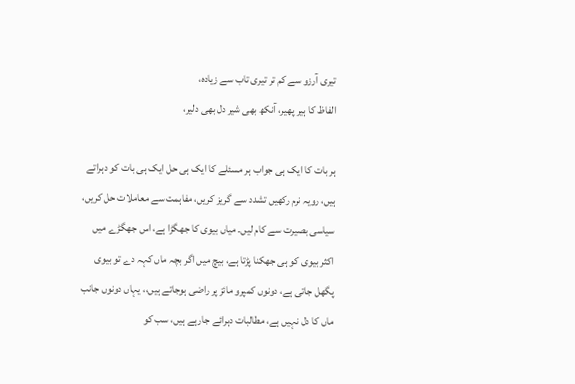تیری آرزو سے کم تر تیری تاب سے زیادہ،
الفاظ کا ہیر پھیر، آنکھ بھی شیر دل بھی دلیر،

ہر بات کا ایک ہی جواب ہر مسئلے کا ایک ہی حل ایک ہی بات کو دہراتے ہیں، رویہ نرم رکھیں تشدد سے گریز کریں، مفاہمت سے معاملات حل کریں، سیاسی بصیرت سے کام لیں۔ میاں بیوی کا جھگڑا ہے، اس جھگڑے میں اکثر بیوی کو ہی جھکنا پڑتا ہے، بیچ میں اگر بچہ ماں کہہ دے تو بیوی پگھل جاتی ہے، دونوں کمپرو مائز پر راضی ہوجاتے ہیں،، یہاں دونوں جانب ماں کا دل نہیں ہے، مطالبات دہرائے جارہے ہیں، سب کو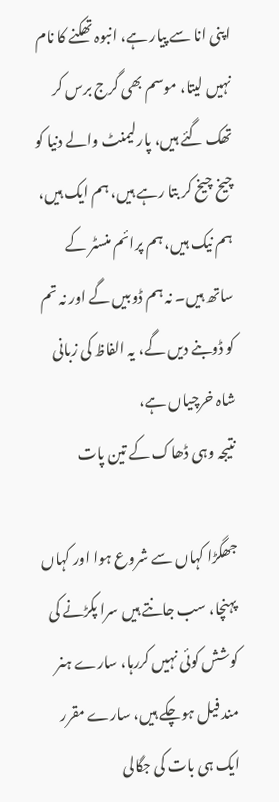اپنی انا سے پیار ہے، انبوہ تھکنے کا نام نہیں لیتا، موسم بھی گرج برس کر تھک گئے ہیں، پارلیمنٹ والے دنیا کو چیخ چیخ کر بتا رہے ہیں، ہم ایک ہیں، ہم نیک ہیں، ہم پرائم منسٹر کے ساتھ ہیں۔ نہ ہم ڈوبیں گے اور نہ تم کو ڈوبنے دیں گے، یہ الفاظ کی زبانی شاہ خرچیاں ہے،
نتیجہ وہی ڈھاک کے تین پات

جھگڑا کہاں سے شروع ہوا اور کہاں پہنچا، سب جانتے ہیں سرا پکڑنے کی کوشش کوئی نہیں کررہا، سارے ہنر مند فیل ہوچکے ہیں، سارے مقرر ایک ہی بات کی جگالی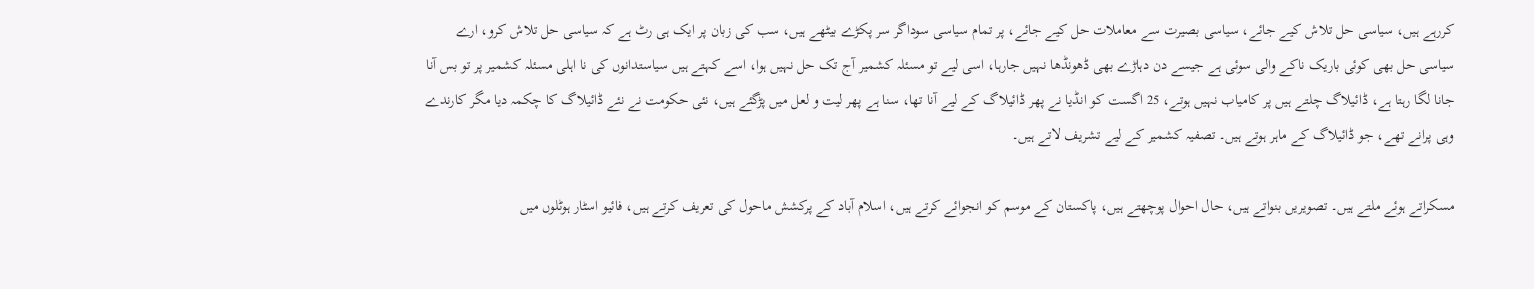کررہے ہیں، سیاسی حل تلاش کیے جائے، سیاسی بصیرت سے معاملات حل کیے جائے، پر تمام سیاسی سوداگر سر پکڑے بیٹھے ہیں، سب کی زبان پر ایک ہی رٹ ہے کہ سیاسی حل تلاش کرو، ارے سیاسی حل بھی کوئی باریک ناکے والی سوئی ہے جیسے دن دہاڑے بھی ڈھونڈھا نہیں جارہا، اسی لیے تو مسئلہ کشمیر آج تک حل نہیں ہوا، اسے کہتے ہیں سیاستدانوں کی نا اہلی مسئلہ کشمیر پر تو بس آنا جانا لگا رہتا ہے، ڈائیلاگ چلتے ہیں پر کامیاب نہیں ہوتے، 25 اگست کو انڈیا نے پھر ڈائیلاگ کے لیے آنا تھا، سنا ہے پھر لیت و لعل میں پڑگئے ہیں، نئی حکومت نے نئے ڈائیلاگ کا چکمہ دیا مگر کارندے وہی پرانے تھے، جو ڈائیلاگ کے ماہر ہوتے ہیں۔ تصفیہ کشمیر کے لیے تشریف لاتے ہیں۔

مسکراتے ہوئے ملتے ہیں۔ تصویریں بنواتے ہیں، حال احوال پوچھتے ہیں، پاکستان کے موسم کو انجوائے کرتے ہیں، اسلام آباد کے پرکشش ماحول کی تعریف کرتے ہیں، فائیو اسٹار ہوٹلوں میں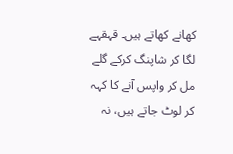کھانے کھاتے ہیں۔ قہقہے لگا کر شاپنگ کرکے گلے مل کر واپس آنے کا کہہ کر لوٹ جاتے ہیں، نہ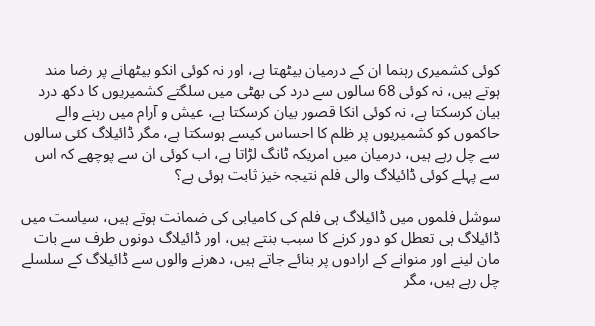کوئی کشمیری رہنما ان کے درمیان بیٹھتا ہے، اور نہ کوئی انکو بیٹھانے پر رضا مند ہوتے ہیں، نہ کوئی 68 سالوں سے درد کی بھٹی میں سلگتے کشمیریوں کا دکھ درد بیان کرسکتا ہے، نہ کوئی انکا قصور بیان کرسکتا ہے، عیش و آرام میں رہنے والے حاکموں کو کشمیریوں پر ظلم کا احساس کیسے ہوسکتا ہے، مگر ڈائیلاگ کئی سالوں سے چل رہے ہیں، درمیان میں امریکہ ٹانگ لڑاتا ہے، اب کوئی ان سے پوچھے کہ اس سے پہلے کوئی ڈائیلاگ والی فلم نتیجہ خیز ثابت ہوئی ہے؟

سوشل فلموں میں ڈائیلاگ ہی فلم کی کامیابی کی ضمانت ہوتے ہیں، سیاست میں ڈائیلاگ ہی تعطل کو دور کرنے کا سبب بنتے ہیں، اور ڈائیلاگ دونوں طرف سے بات مان لینے اور منوانے کے ارادوں پر بنائے جاتے ہیں، دھرنے والوں سے ڈائیلاگ کے سلسلے چل رہے ہیں، مگر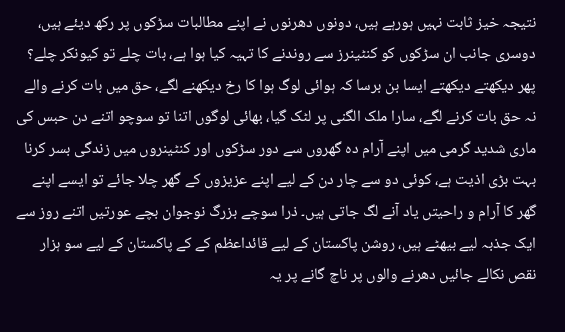نتیجہ خیز ثابت نہیں ہورہے ہیں، دونوں دھرنوں نے اپنے مطالبات سڑکوں پر رکھ دیئے ہیں، دوسری جانب ان سڑکوں کو کنٹینرز سے روندنے کا تہیہ کیا ہوا ہے، بات چلے تو کیونکر چلے؟ پھر دیکھتے دیکھتے ایسا بن برسا کہ ہوائی لوگ ہوا کا رخ دیکھنے لگے، حق میں بات کرنے والے نہ حق بات کرنے لگے، سارا ملک الگنی پر لٹک گیا، بھائی لوگوں اتنا تو سوچو اتنے دن حبس کی ماری شدید گرمی میں اپنے آرام دہ گھروں سے دور سڑکوں اور کنٹینروں میں زندگی بسر کرنا بہت بڑی اذیت ہے، کوئی دو سے چار دن کے لیے اپنے عزیزوں کے گھر چلا جائے تو ایسے اپنے گھر کا آرام و راحیتں یاد آنے لگ جاتی ہیں۔ ذرا سوچے بزرگ نوجوان بچے عورتیں اتنے روز سے ایک جذبہ لیے بیھٹے ہیں، روشن پاکستان کے لیے قائداعظم کے کے پاکستان کے لیے سو ہزار نقص نکالے جائیں دھرنے والوں پر ناچ گانے پر یہ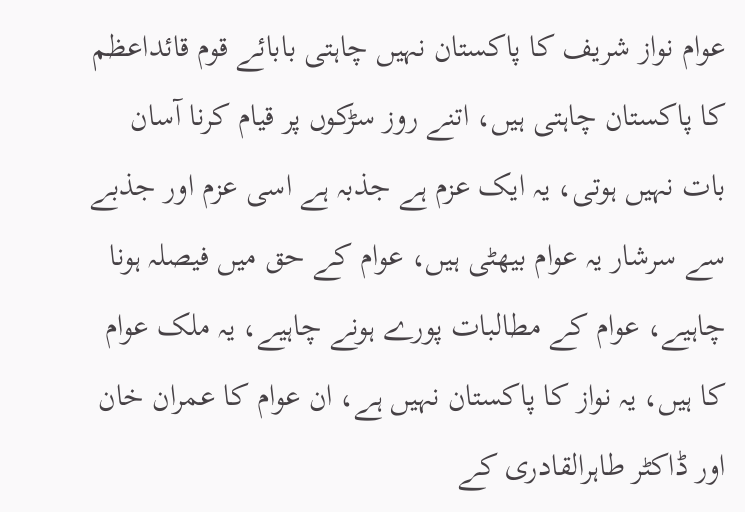عوام نواز شریف کا پاکستان نہیں چاہتی بابائے قوم قائداعظم کا پاکستان چاہتی ہیں، اتنے روز سڑکوں پر قیام کرنا آسان بات نہیں ہوتی، یہ ایک عزم ہے جذبہ ہے اسی عزم اور جذبے سے سرشار یہ عوام بیھٹی ہیں، عوام کے حق میں فیصلہ ہونا چاہیے، عوام کے مطالبات پورے ہونے چاہیے، یہ ملک عوام کا ہیں، یہ نواز کا پاکستان نہیں ہے، ان عوام کا عمران خان اور ڈاکٹر طاہرالقادری کے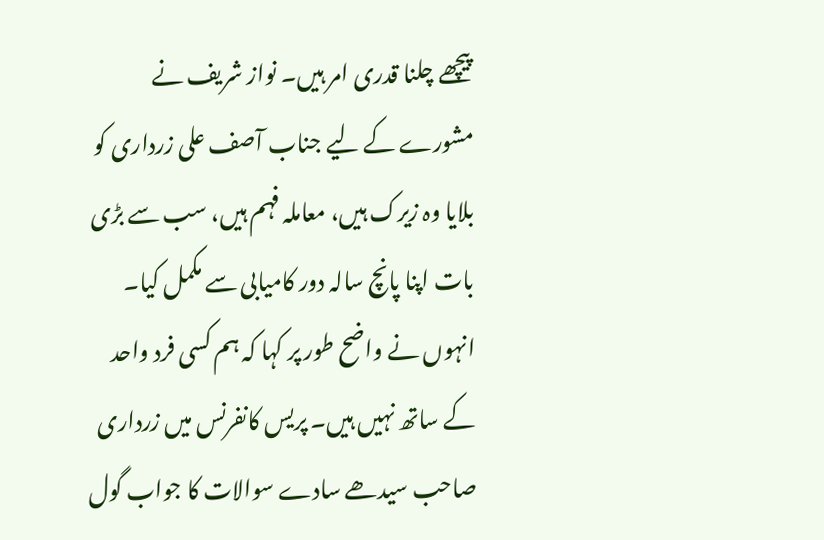پیچھے چلنا قدری امر ہیں۔ نواز شریف نے مشورے کے لیے جناب آصف علی زرداری کو بلایا وہ زیرک ہیں، معاملہ فہم ہیں، سب سے بڑی بات اپنا پانچ سالہ دور کامیابی سے مکمل کیا۔ انہوں نے واضح طور پر کہا کہ ہم کسی فرد واحد کے ساتھ نہیں ہیں۔ پریس کانفرنس میں زرداری صاحب سیدھے سادے سوالات کا جواب گول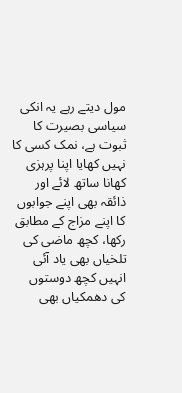مول دیتے رہے یہ انکی سیاسی بصیرت کا ثبوت ہے، نمک کسی کا نہیں کھایا اپنا پرہزی کھانا ساتھ لائے اور ذائقہ بھی اپنے جوابوں کا اپنے مزاج کے مطابق رکھا، کچھ ماضی کی تلخیاں بھی یاد آئی انہیں کچھ دوستوں کی دھمکیاں بھی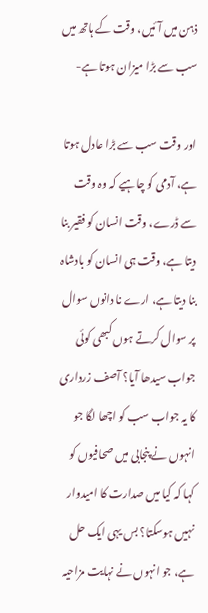ذہن میں آئیں، وقت کے ہاتھ میں سب سے بڑا میزان ہوتا ہے-

اور وقت سب سے بڑا عادل ہوتا ہے، آدمی کو چاہیے کہ وہ وقت سے ڈرے، وقت انسان کو فقیر بنا دیتا ہے، وقت ہی انسان کو بادشاہ بنا دیتا ہے، ارے نا دانوں سوال پر سوال کرتے ہوں کبھی کوئی جواب سیدھا آیا؟ آصف زرداری کا یہ جواب سب کو اچھا لگا جو انہوں نے پنجابی میں صحافیوں کو کہا کہ کیا میں صدارت کا امیدوار نہیں ہوسکتا؟ بس یہی ایک حل ہے، جو انہوں نے نہایت مزاحیہ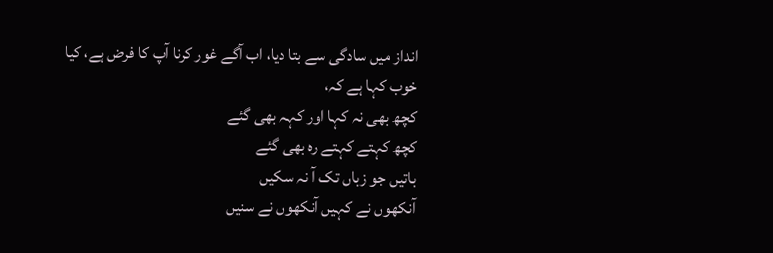انداز میں سادگی سے بتا دیا، اب آگے غور کرنا آپ کا فرض ہے، کیا خوب کہا ہے کہ،
کچھ بھی نہ کہا اور کہہ بھی گئے
کچھ کہتے کہتے رہ بھی گئے
باتیں جو زباں تک آ نہ سکیں
آنکھوں نے کہیں آنکھوں نے سنیں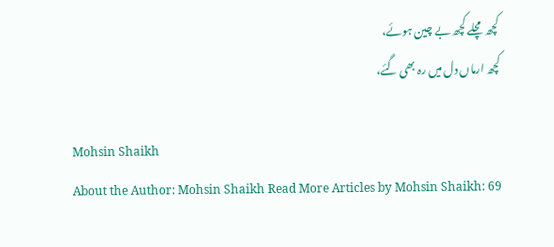کچھ مچلے کچھ بے چین ہوئے،
کچھ ارماں دل میں رہ بھی گئے،

Mohsin Shaikh
About the Author: Mohsin Shaikh Read More Articles by Mohsin Shaikh: 69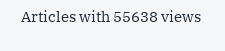Articles with 55638 views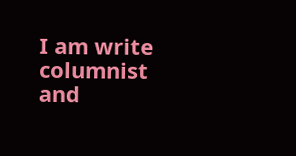I am write columnist and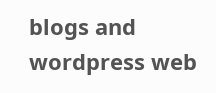blogs and wordpress web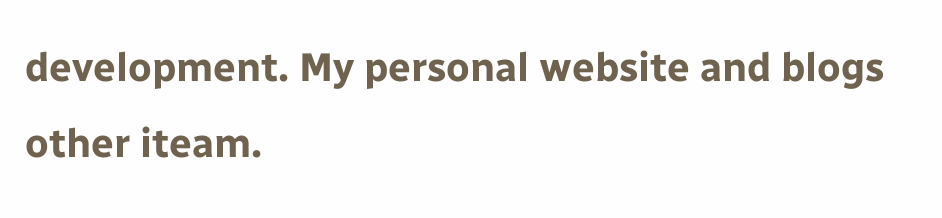development. My personal website and blogs other iteam.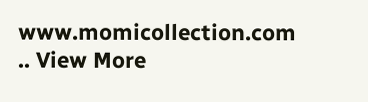www.momicollection.com
.. View More